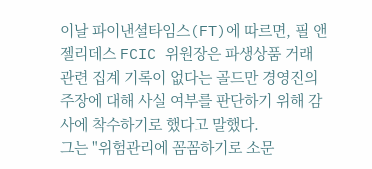이날 파이낸셜타임스(FT)에 따르면, 필 앤젤리데스 FCIC 위원장은 파생상품 거래 관련 집계 기록이 없다는 골드만 경영진의 주장에 대해 사실 여부를 판단하기 위해 감사에 착수하기로 했다고 말했다.
그는 "위험관리에 꼼꼼하기로 소문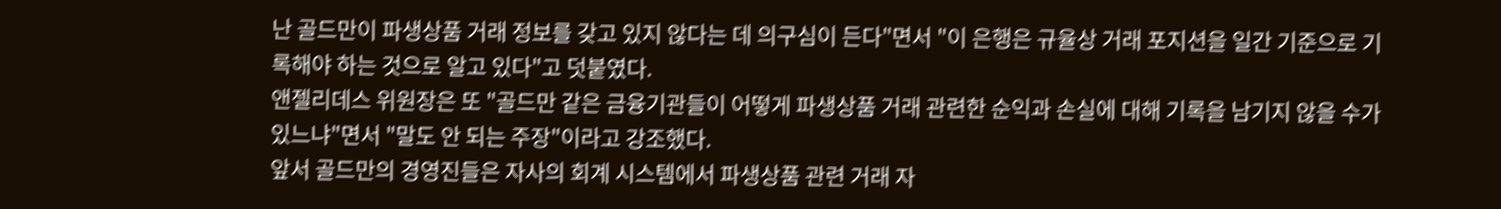난 골드만이 파생상품 거래 정보를 갖고 있지 않다는 데 의구심이 든다"면서 "이 은행은 규율상 거래 포지션을 일간 기준으로 기록해야 하는 것으로 알고 있다"고 덧붙였다.
앤젤리데스 위원장은 또 "골드만 같은 금융기관들이 어떻게 파생상품 거래 관련한 순익과 손실에 대해 기록을 남기지 않을 수가 있느냐"면서 "말도 안 되는 주장"이라고 강조했다.
앞서 골드만의 경영진들은 자사의 회계 시스템에서 파생상품 관련 거래 자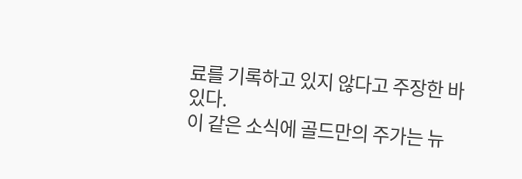료를 기록하고 있지 않다고 주장한 바 있다.
이 같은 소식에 골드만의 주가는 뉴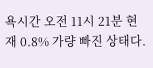욕시간 오전 11시 21분 현재 0.8% 가량 빠진 상태다.